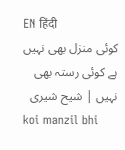EN हिंदी
کوئی منزل بھی نہیں ہے کوئی رستہ بھی نہیں | شیح شیری
koi manzil bhi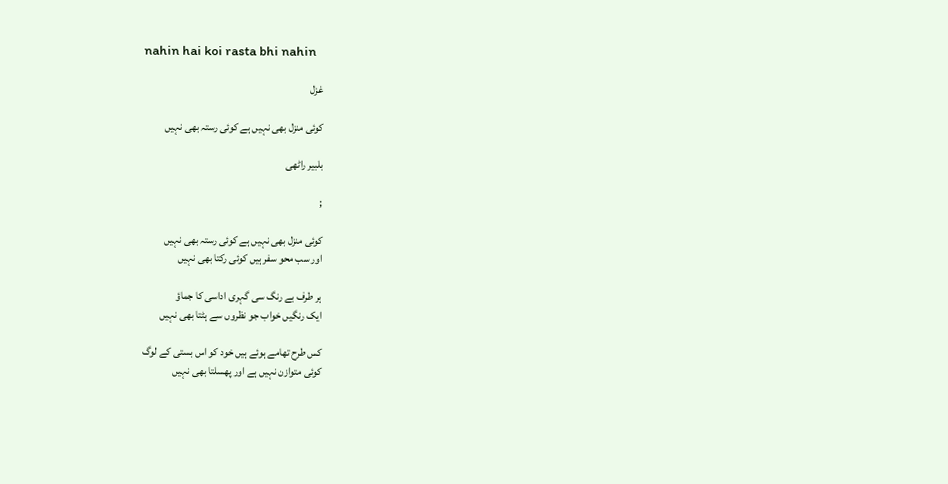nahin hai koi rasta bhi nahin

غزل

کوئی منزل بھی نہیں ہے کوئی رستہ بھی نہیں

بلبیر راٹھی

;

کوئی منزل بھی نہیں ہے کوئی رستہ بھی نہیں
اور سب محو سفر ہیں کوئی رکتا بھی نہیں

ہر طرف بے رنگ سی گہری اداسی کا جماؤ
ایک رنگیں خواب جو نظروں سے ہٹتا بھی نہیں

کس طرح تھامے ہوئے ہیں خود کو اس بستی کے لوگ
کوئی متوازن نہیں ہے اور پھسلتا بھی نہیں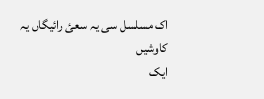اک مسلسل سی یہ سعئ رائیگاں یہ کاوشیں
ایک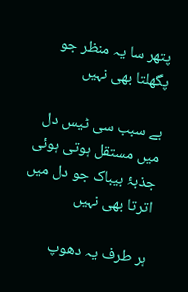پتھر سا یہ منظر جو پگھلتا بھی نہیں

بے سبب سی ٹیس دل میں مستقل ہوتی ہوئی
جذبۂ بیباک جو دل میں اترتا بھی نہیں

ہر طرف یہ دھوپ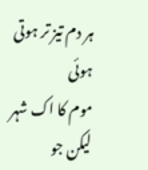ہر دم تیز تر ہوتی ہوئی
موم کا اک شہر لیکن جو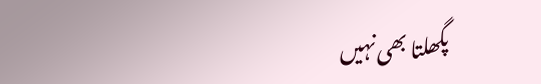پگھلتا بھی نہیں